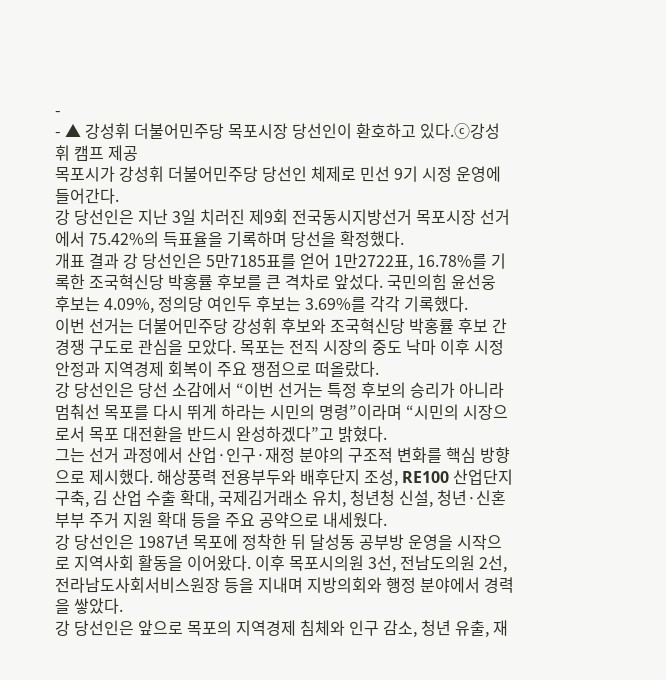-
- ▲ 강성휘 더불어민주당 목포시장 당선인이 환호하고 있다.ⓒ강성휘 캠프 제공
목포시가 강성휘 더불어민주당 당선인 체제로 민선 9기 시정 운영에 들어간다.
강 당선인은 지난 3일 치러진 제9회 전국동시지방선거 목포시장 선거에서 75.42%의 득표율을 기록하며 당선을 확정했다.
개표 결과 강 당선인은 5만7185표를 얻어 1만2722표, 16.78%를 기록한 조국혁신당 박홍률 후보를 큰 격차로 앞섰다. 국민의힘 윤선웅 후보는 4.09%, 정의당 여인두 후보는 3.69%를 각각 기록했다.
이번 선거는 더불어민주당 강성휘 후보와 조국혁신당 박홍률 후보 간 경쟁 구도로 관심을 모았다. 목포는 전직 시장의 중도 낙마 이후 시정 안정과 지역경제 회복이 주요 쟁점으로 떠올랐다.
강 당선인은 당선 소감에서 “이번 선거는 특정 후보의 승리가 아니라 멈춰선 목포를 다시 뛰게 하라는 시민의 명령”이라며 “시민의 시장으로서 목포 대전환을 반드시 완성하겠다”고 밝혔다.
그는 선거 과정에서 산업·인구·재정 분야의 구조적 변화를 핵심 방향으로 제시했다. 해상풍력 전용부두와 배후단지 조성, RE100 산업단지 구축, 김 산업 수출 확대, 국제김거래소 유치, 청년청 신설, 청년·신혼부부 주거 지원 확대 등을 주요 공약으로 내세웠다.
강 당선인은 1987년 목포에 정착한 뒤 달성동 공부방 운영을 시작으로 지역사회 활동을 이어왔다. 이후 목포시의원 3선, 전남도의원 2선, 전라남도사회서비스원장 등을 지내며 지방의회와 행정 분야에서 경력을 쌓았다.
강 당선인은 앞으로 목포의 지역경제 침체와 인구 감소, 청년 유출, 재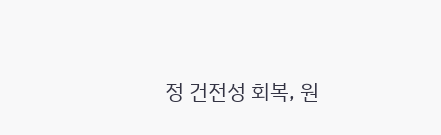정 건전성 회복, 원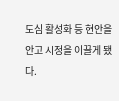도심 활성화 등 현안을 안고 시정을 이끌게 됐다.